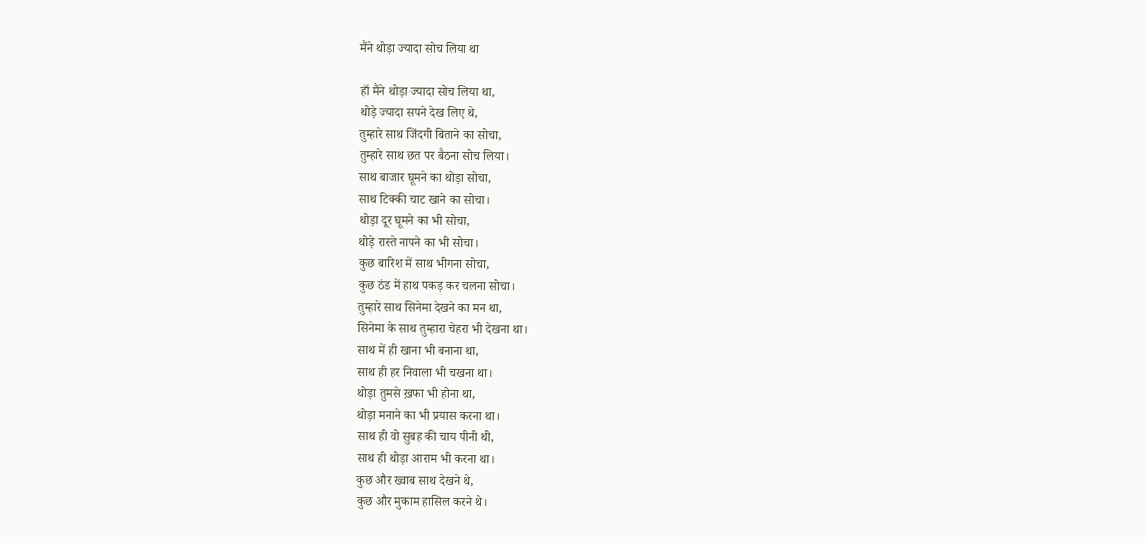मैंने थोड़ा ज्यादा सोच लिया था

हाँ मैंने थोड़ा ज्यादा सोच लिया था,
थोड़े ज्यादा सपने देख लिए थे,
तुम्हारे साथ जिंदगी बिताने का सोचा,
तुम्हारे साथ छत पर बैठना सोच लिया।
साथ बाजार घूमने का थोड़ा सोचा,
साथ टिक्की चाट खाने का सोचा।
थोड़ा दूर घूमने का भी सोचा,
थोड़े रास्ते नापने का भी सोचा।
कुछ बारिश में साथ भीगना सोचा,
कुछ ठंड में हाथ पकड़ कर चलना सोचा।
तुम्हारे साथ सिनेमा देखने का मन था,
सिनेमा के साथ तुम्हारा चेहरा भी देखना था।
साथ में ही खाना भी बनाना था,
साथ ही हर निवाला भी चखना था।
थोड़ा तुमसे ख़फा भी होना था,
थोड़ा मनाने का भी प्रयास करना था।
साथ ही वो सुबह की चाय पीनी थी,
साथ ही थोड़ा आराम भी करना था।
कुछ और ख्वाब साथ देखने थे,
कुछ और मुकाम हासिल करने थे।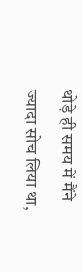थोड़े ही समय में मैंने ज्यादा सोच लिया था,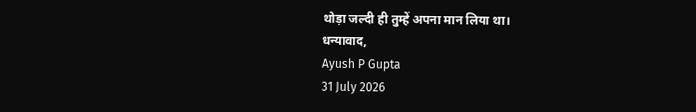थोड़ा जल्दी ही तुम्हें अपना मान लिया था।
धन्यावाद,
Ayush P Gupta
31 July 2026